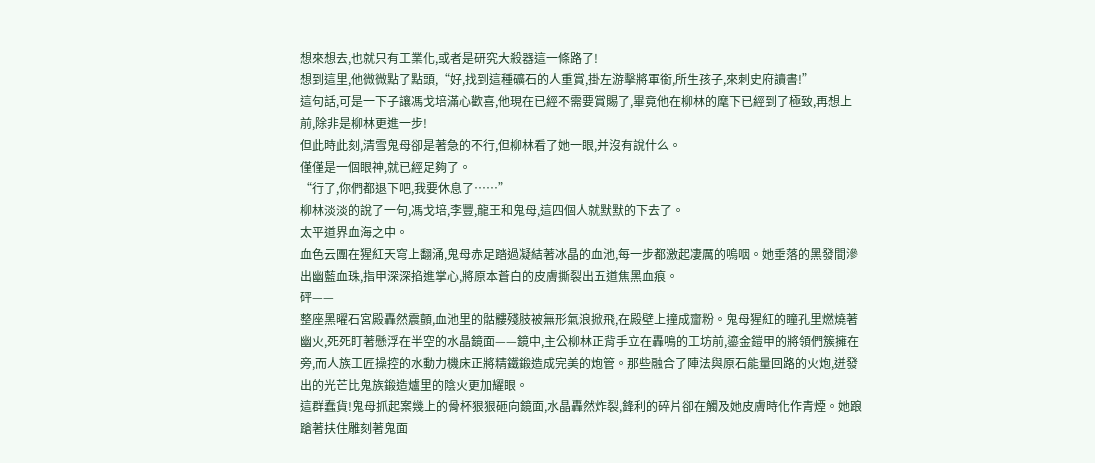想來想去,也就只有工業化,或者是研究大殺器這一條路了!
想到這里,他微微點了點頭,“好,找到這種礦石的人重賞,掛左游擊將軍銜,所生孩子,來刺史府讀書!”
這句話,可是一下子讓馮戈培滿心歡喜,他現在已經不需要賞賜了,畢竟他在柳林的麾下已經到了極致,再想上前,除非是柳林更進一步!
但此時此刻,清雪鬼母卻是著急的不行,但柳林看了她一眼,并沒有說什么。
僅僅是一個眼神,就已經足夠了。
“行了,你們都退下吧,我要休息了……”
柳林淡淡的說了一句,馮戈培,李豐,龍王和鬼母,這四個人就默默的下去了。
太平道界血海之中。
血色云團在猩紅天穹上翻涌,鬼母赤足踏過凝結著冰晶的血池,每一步都激起凄厲的嗚咽。她垂落的黑發間滲出幽藍血珠,指甲深深掐進掌心,將原本蒼白的皮膚撕裂出五道焦黑血痕。
砰——
整座黑曜石宮殿轟然震顫,血池里的骷髏殘肢被無形氣浪掀飛,在殿壁上撞成齏粉。鬼母猩紅的瞳孔里燃燒著幽火,死死盯著懸浮在半空的水晶鏡面——鏡中,主公柳林正背手立在轟鳴的工坊前,鎏金鎧甲的將領們簇擁在旁,而人族工匠操控的水動力機床正將精鐵鍛造成完美的炮管。那些融合了陣法與原石能量回路的火炮,迸發出的光芒比鬼族鍛造爐里的陰火更加耀眼。
這群蠢貨!鬼母抓起案幾上的骨杯狠狠砸向鏡面,水晶轟然炸裂,鋒利的碎片卻在觸及她皮膚時化作青煙。她踉蹌著扶住雕刻著鬼面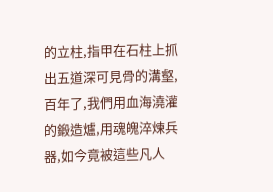的立柱,指甲在石柱上抓出五道深可見骨的溝壑,百年了,我們用血海澆灌的鍛造爐,用魂魄淬煉兵器,如今竟被這些凡人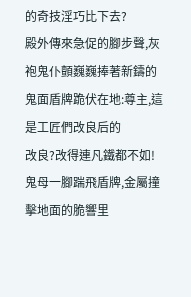的奇技淫巧比下去?
殿外傳來急促的腳步聲,灰袍鬼仆顫巍巍捧著新鑄的鬼面盾牌跪伏在地:尊主,這是工匠們改良后的
改良?改得連凡鐵都不如!鬼母一腳踹飛盾牌,金屬撞擊地面的脆響里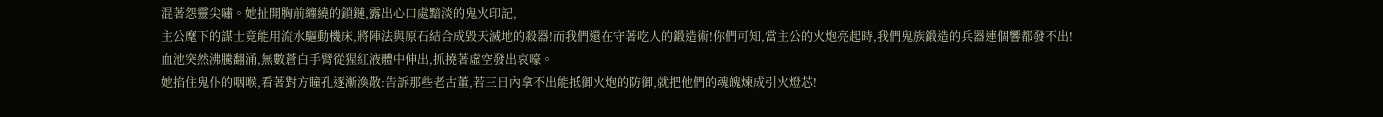混著怨靈尖嘯。她扯開胸前纏繞的鎖鏈,露出心口處黯淡的鬼火印記,
主公麾下的謀士竟能用流水驅動機床,將陣法與原石結合成毀天滅地的殺器!而我們還在守著吃人的鍛造術!你們可知,當主公的火炮亮起時,我們鬼族鍛造的兵器連個響都發不出!
血池突然沸騰翻涌,無數蒼白手臂從猩紅液體中伸出,抓撓著虛空發出哀嚎。
她掐住鬼仆的咽喉,看著對方瞳孔逐漸渙散:告訴那些老古董,若三日內拿不出能抵御火炮的防御,就把他們的魂魄煉成引火燈芯!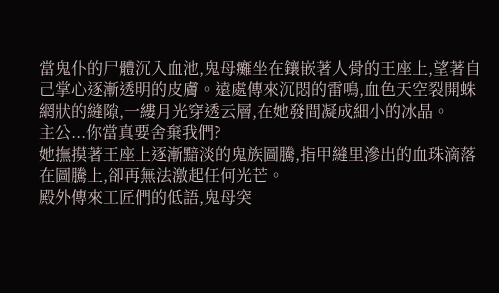當鬼仆的尸體沉入血池,鬼母癱坐在鑲嵌著人骨的王座上,望著自己掌心逐漸透明的皮膚。遠處傳來沉悶的雷鳴,血色天空裂開蛛網狀的縫隙,一縷月光穿透云層,在她發間凝成細小的冰晶。
主公...你當真要舍棄我們?
她撫摸著王座上逐漸黯淡的鬼族圖騰,指甲縫里滲出的血珠滴落在圖騰上,卻再無法激起任何光芒。
殿外傳來工匠們的低語,鬼母突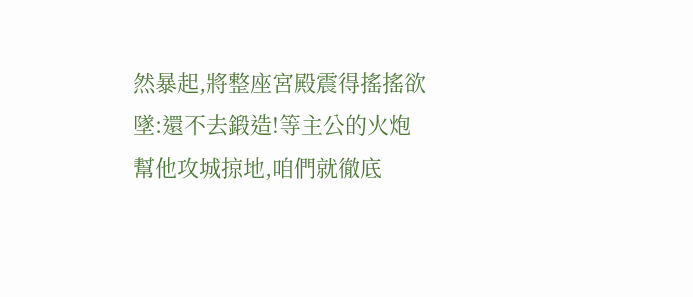然暴起,將整座宮殿震得搖搖欲墜:還不去鍛造!等主公的火炮幫他攻城掠地,咱們就徹底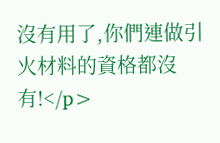沒有用了,你們連做引火材料的資格都沒有!</p>